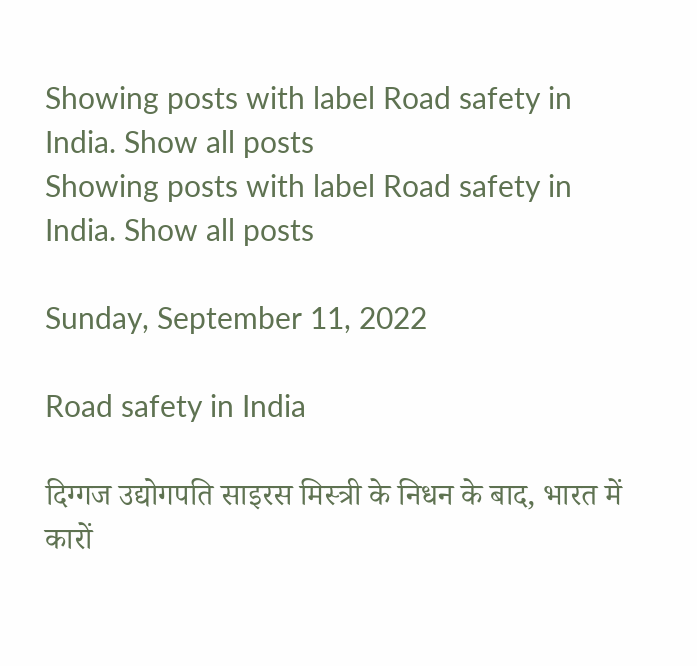Showing posts with label Road safety in India. Show all posts
Showing posts with label Road safety in India. Show all posts

Sunday, September 11, 2022

Road safety in India

दिग्गज उद्योगपति साइरस मिस्त्री के निधन के बाद, भारत में कारों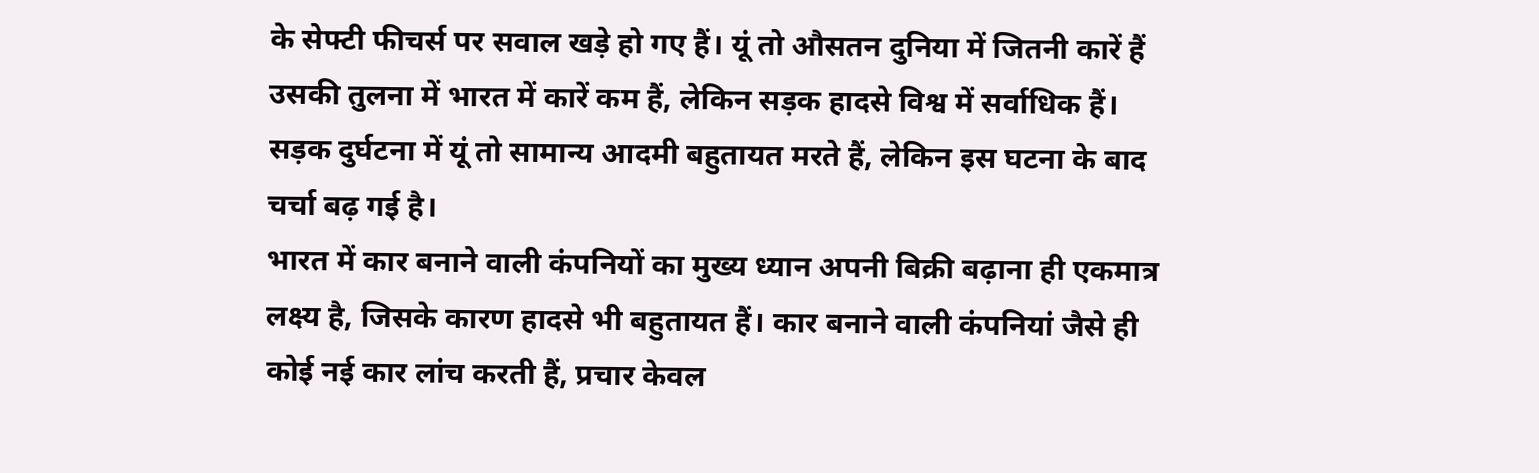के सेफ्टी फीचर्स पर सवाल खड़े हो गए हैं। यूं तो औसतन दुनिया में जितनी कारें हैं उसकी तुलना में भारत में कारें कम हैं, लेकिन सड़क हादसे विश्व में सर्वाधिक हैं।
सड़क दुर्घटना में यूं तो सामान्य आदमी बहुतायत मरते हैं, लेकिन इस घटना के बाद चर्चा बढ़ गई है।
भारत में कार बनाने वाली कंपनियों का मुख्य ध्यान अपनी बिक्री बढ़ाना ही एकमात्र लक्ष्य है, जिसके कारण हादसे भी बहुतायत हैं। कार बनाने वाली कंपनियां जैसे ही कोई नई कार लांच करती हैं, प्रचार केवल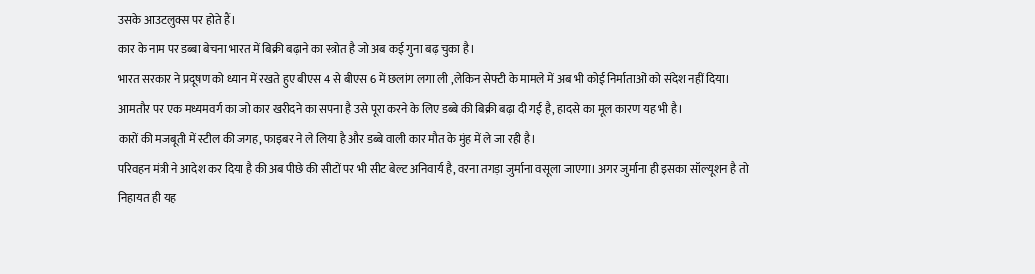उसके आउटलुक्स पर होते हैं।
कार के नाम पर डब्बा बेचना भारत में बिक्री बढ़ाने का स्त्रोत है जो अब कई गुना बढ़ चुका है।
भारत सरकार ने प्रदूषण को ध्यान में रखते हुए बीएस 4 से बीएस 6 में छलांग लगा ली ,लेकिन सेफ्टी के मामले में अब भी कोई निर्माताओं को संदेश नहीं दिया।
आमतौर पर एक मध्यमवर्ग का जो कार खरीदने का सपना है उसे पूरा करने के लिए डब्बे की बिक्री बढ़ा दी गई है, हादसे का मूल कारण यह भी है।
कारों की मजबूती में स्टील की जगह, फाइबर ने ले लिया है और डब्बे वाली कार मौत के मुंह में ले जा रही है।
परिवहन मंत्री ने आदेश कर दिया है की अब पीछे की सीटों पर भी सीट बेल्ट अनिवार्य है, वरना तगड़ा जुर्माना वसूला जाएगा। अगर जुर्माना ही इसका सॉल्यूशन है तो निहायत ही यह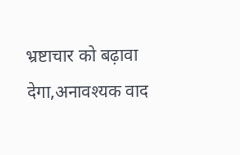भ्रष्टाचार को बढ़ावा देगा,अनावश्यक वाद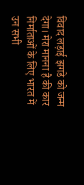विवाद लड़ाई झगडे को जन्म देगा। मेरा मानना है की कार निर्माताओं के लिए भारत में उन सभी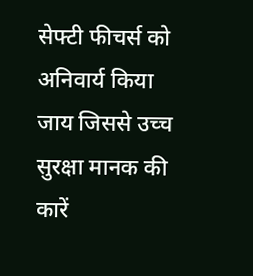सेफ्टी फीचर्स को अनिवार्य किया जाय जिससे उच्च सुरक्षा मानक की कारें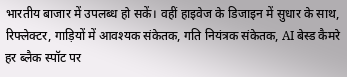भारतीय बाजार में उपलब्ध हो सकें। वहीं हाइवेज के डिजाइन में सुधार के साथ, रिफ्लेक्टर, गाड़ियों में आवश्यक संकेतक, गति नियंत्रक संकेतक, AI बेस्ड कैमरे हर ब्लैक स्पॉट पर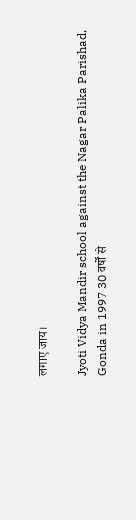लगाए जाय।

Jyoti Vidya Mandir school against the Nagar Palika Parishad, Gonda in 1997 30 वर्षों से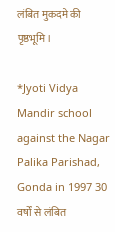लंबित मुकदमे की पृष्ठभूमि।

*Jyoti Vidya Mandir school against the Nagar Palika Parishad, Gonda in 1997 30 वर्षों से लंबित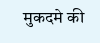मुकदमे की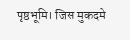पृष्ठभूमि। जिस मुकदमे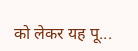को लेकर यह पू...